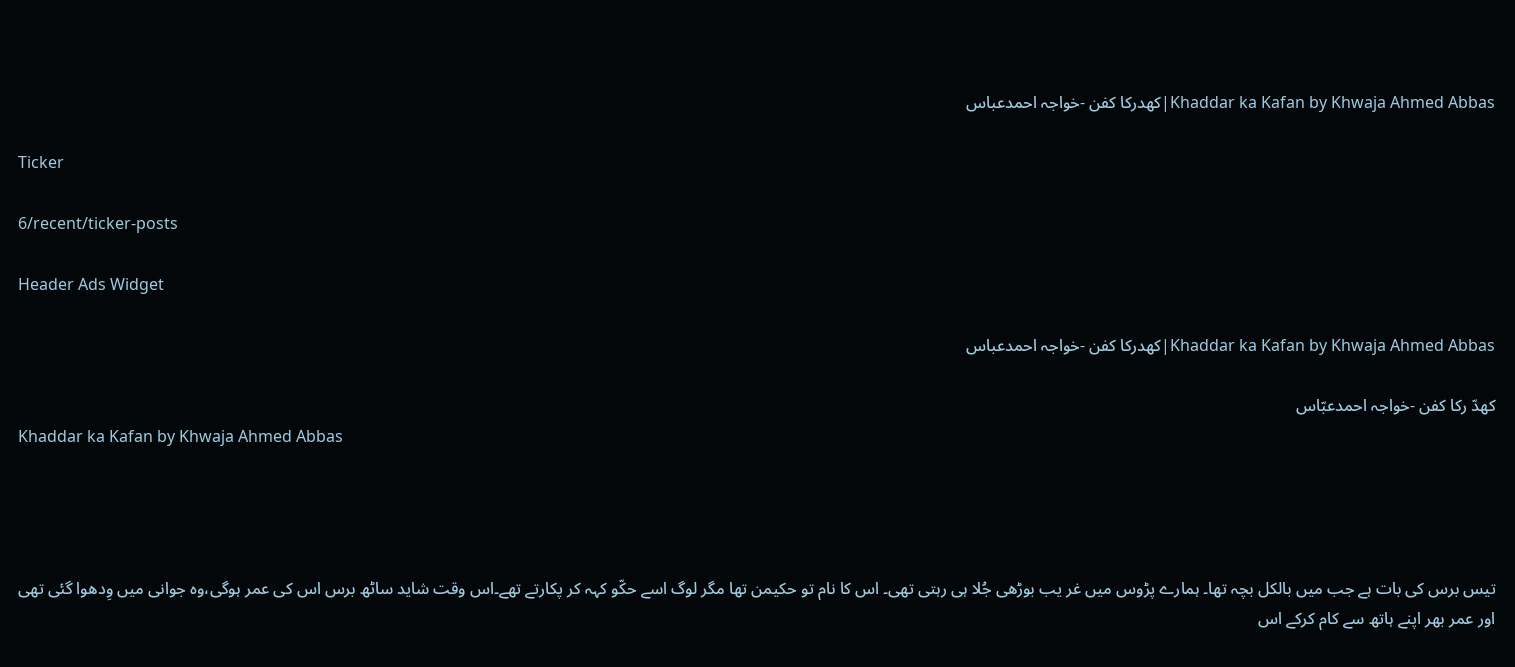Khaddar ka Kafan by Khwaja Ahmed Abbas|کھدرکا کفن -خواجہ احمدعباس

Ticker

6/recent/ticker-posts

Header Ads Widget

Khaddar ka Kafan by Khwaja Ahmed Abbas|کھدرکا کفن -خواجہ احمدعباس

کھدّ رکا کفن -خواجہ احمدعبّاس
Khaddar ka Kafan by Khwaja Ahmed Abbas




تیس برس کی بات ہے جب میں بالکل بچہ تھا۔ ہمارے پڑوس میں غر یب بوڑھی جُلا ہی رہتی تھی۔ اس کا نام تو حکیمن تھا مگر لوگ اسے حکّو کہہ کر پکارتے تھے۔اس وقت شاید ساٹھ برس اس کی عمر ہوگی،وہ جوانی میں وِدھوا گئی تھی اور عمر بھر اپنے ہاتھ سے کام کرکے اس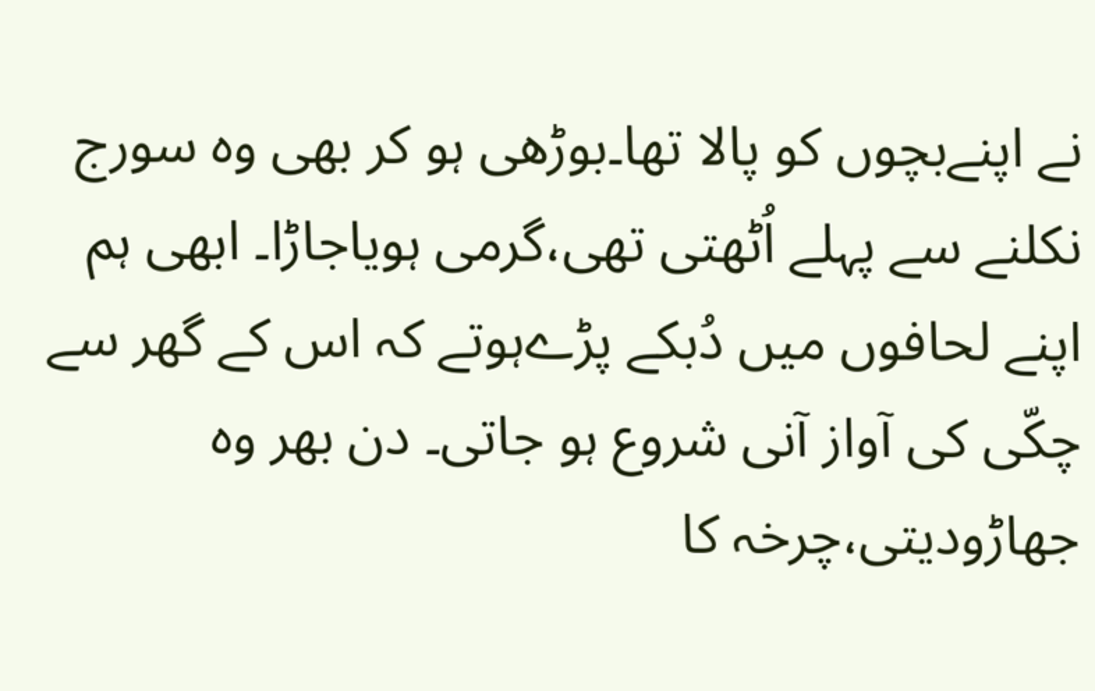نے اپنےبچوں کو پالا تھا۔بوڑھی ہو کر بھی وہ سورج نکلنے سے پہلے اُٹھتی تھی،گرمی ہویاجاڑا۔ ابھی ہم اپنے لحافوں میں دُبکے پڑےہوتے کہ اس کے گھر سے چکّی کی آواز آنی شروع ہو جاتی۔ دن بھر وہ جھاڑودیتی،چرخہ کا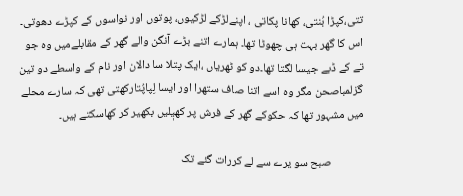تتی،کپڑا بُنتی، کھانا پکاتی ، اپنےلڑکے لڑکیوں، پوتوں اور نواسوں کے کپڑے دھوتی۔ اس کا گھر بہت ہی چھوٹا تھا۔ ہمارے اتنے بڑے آنگن والے گھر کے مقابلےمیں وہ جو تے کے ڈبے جیسا لگتا تھا۔دو کو ٹھریاں ،ایک پتلا سا دالان اور نام کے واسطے دو تین گزلمباصحن مگر وہ اسے اتنا صاف ستھرا اور ایسا لِپاپُتارکھتی تھی کہ سارے محلے میں مشہور تھا کہ حکوکے گھر کے فرش پر کھیٖلیں بکھیر کر کھاسکتے ہیں۔

            صبح سو یرے سے لے کررات گئے تک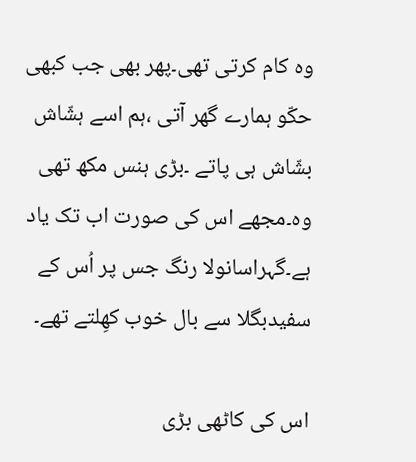وہ کام کرتی تھی۔پھر بھی جب کبھی حکّو ہمارے گھر آتی ،ہم اسے ہشّاش   بشّاش ہی پاتے ۔بڑی ہنس مکھ تھی وہ۔مجھے اس کی صورت اب تک یاد ہے۔گہراسانولا رنگ جس پر اُس کے  سفیدبگلا سے بال خوب کھِلتے تھے۔

اس کی کاٹھی بڑی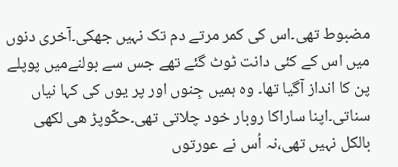مضبوط تھی۔اس کی کمر مرتے دم تک نہیں جھکی۔آخری دنوں میں اس کے کئی دانت ٹوٹ گئے تھے جس سے بولنےمیں پوپلے پن کا انداز آگیا تھا۔ وہ ہمیں جِنوں اور پر یوں کی کہا نیاں سناتی۔اپنا ساراکا روبار خود چلاتی تھی۔حکّوپڑ ھی لکھی بالکل نہیں تھی،نہ اُس نے عورتوں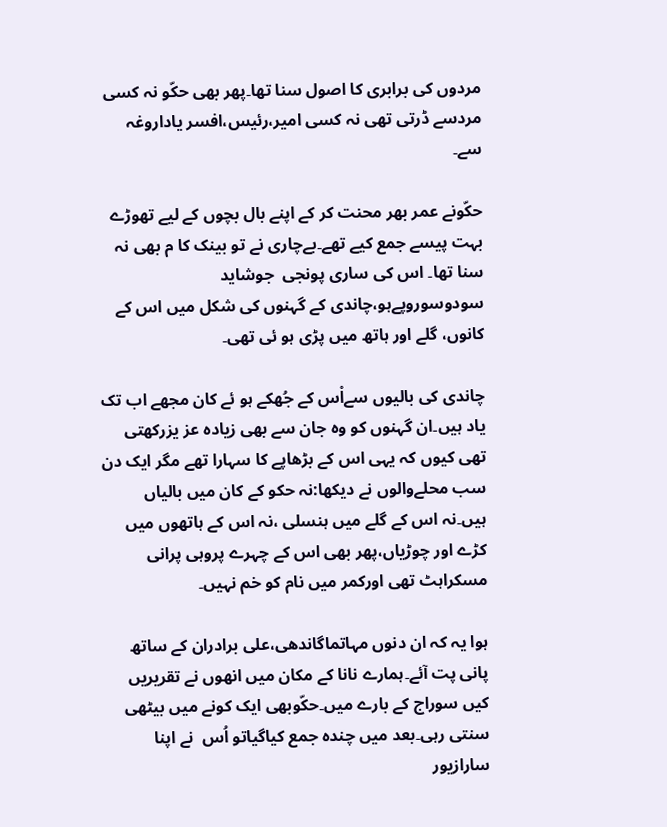مردوں کی برابری کا اصول سنا تھا۔پھر بھی حکّو نہ کسی مردسے ڈرتی تھی نہ کسی امیر،رئیس،افسر یاداروغہ سے۔

حکّونے عمر بھر محنت کر کے اپنے بال بچوں کے لیے تھوڑے بہت پیسے جمع کیے تھے۔بےچاری نے تو بینک کا م بھی نہ سنا تھا۔ اس کی ساری پونجی  جوشاید سودوسوروپےہو،چاندی کے گہنوں کی شکل میں اس کے کانوں، گلے اور ہاتھ میں پڑی ہو ئی تھی۔

چاندی کی بالیوں سےاْس کے جُھکے ہو ئے کان مجھے اب تک یاد ہیں۔ان گہنوں کو وہ جان سے بھی زیادہ عز یزرکھتی تھی کیوں کہ یہی اس کے بڑھاپے کا سہارا تھے مگر ایک دن سب محلےوالوں نے دیکھا:نہ حکو کے کان میں بالیاں ہیں۔نہ اس کے گلے میں ہنسلی ،نہ اس کے ہاتھوں میں کڑے اور چوڑیاں،پھر بھی اس کے چہرے پروہی پرانی  مسکراہٹ تھی اورکمر میں نام کو خم نہیں۔

ہوا یہ کہ ان دنوں مہاتماگاندھی،علی برادران کے ساتھ پانی پت آئے۔ہمارے نانا کے مکان میں انھوں نے تقریریں کیں سوراج کے بارے میں۔حکّوبھی ایک کونے میں بیٹھی سنتی رہی۔بعد میں چندہ جمع کیاگیاتو اُس  نے اپنا سارازیور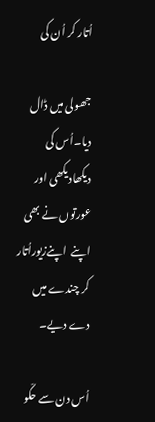اُتار کر اُن کی

جھولی میں ڈال دیا۔اُس کی دیکھادیکھی اور عورتوں نے بھی اپنے  اپنےزیوراُتار کر چندے میں دے دیے۔

اُس دن سے حکّو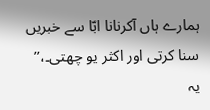ہمارے ہاں آکرنانا ابّا سے خبریں سنا کرتی اور اکثر یو چھتی۔،’’  یہ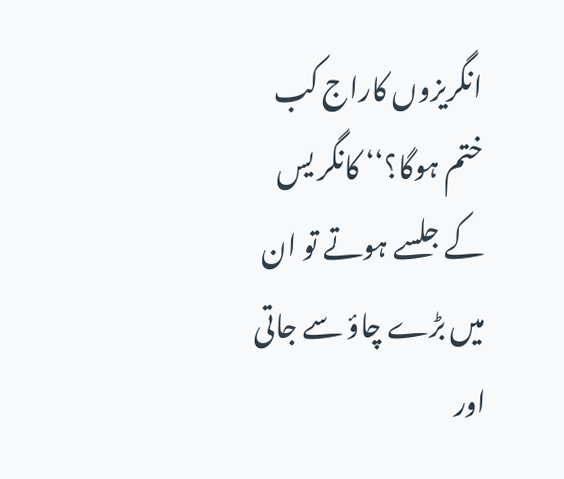انگریزوں کاراج کب ختم ہوگا؟‘‘ کانگر یس کے جلسے ہوتے تو ان میں بڑے چاؤ سے جاتی اور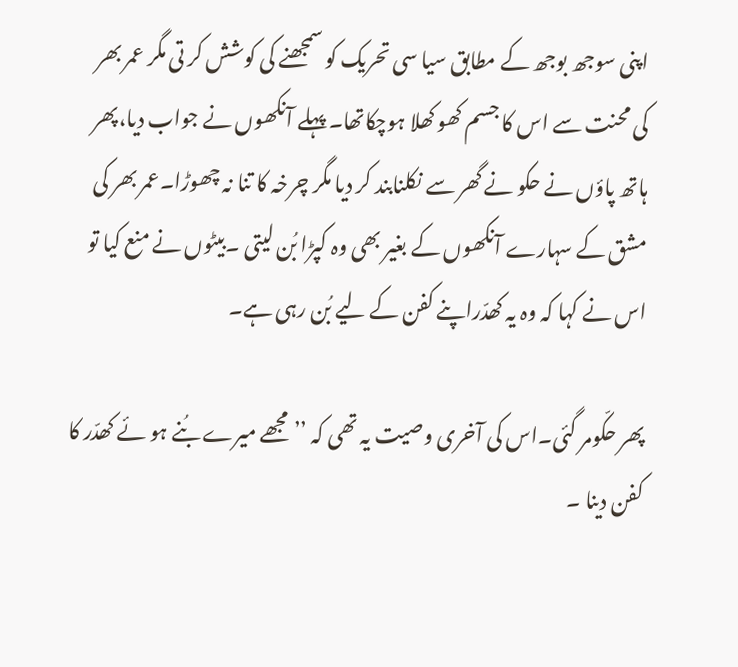اپنی سوجھ بوجھ کے مطابق سیا سی تحریک کو سمجھنے کی کوشش کر تی مگر عمر بھر کی محنت سے اس کا جسم کھو کھلا ہوچکاتھا۔ پہلے آنکھوں نے جواب دیا،پھر ہاتھ پاؤں نے حکو نے گھر سے نکلنابند کر دیا مگر چرخہ کا تنا نہ چھوڑا۔عمر بھر کی مشق کے سہارے آنکھوں کے بغیر بھی وہ کپڑا بُن لیتی ۔بیٹوں نے منع کیا تو اس نے کہا کہ وہ یہ کھدّراپنے کفن کے لیے بُن رہی ہے۔

پھر حکّومر گئی۔اس کی آخری وصیت یہ تھی کہ ’’ مجھے میرے بُنے ہو ئے کھدّر کا کفن دینا ۔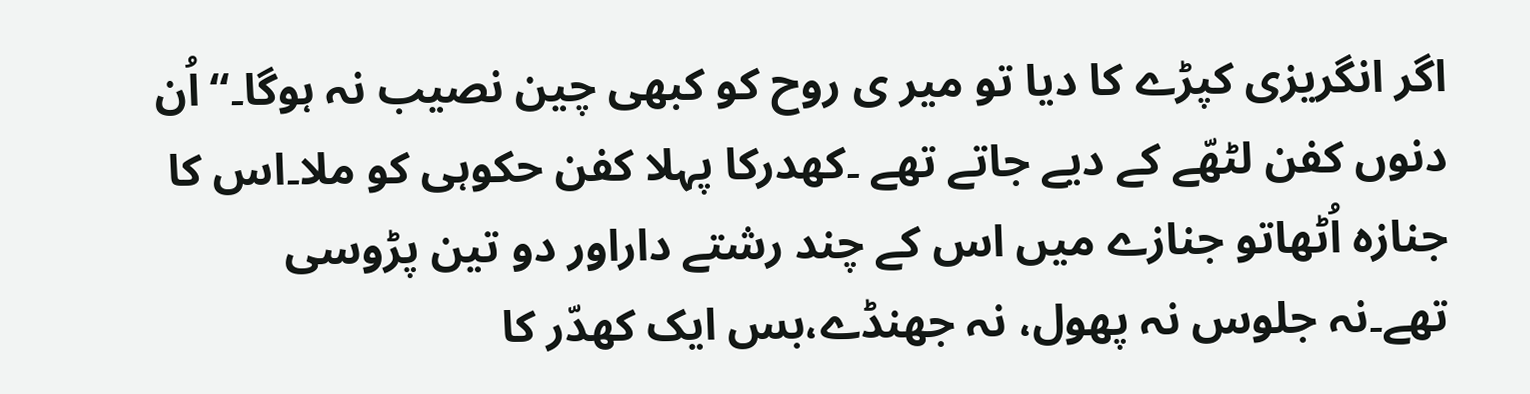اگر انگریزی کپڑے کا دیا تو میر ی روح کو کبھی چین نصیب نہ ہوگا۔‘‘اُن دنوں کفن لٹھّے کے دیے جاتے تھے ۔کھدرکا پہلا کفن حکوہی کو ملا۔اس کا جنازہ اُٹھاتو جنازے میں اس کے چند رشتے داراور دو تین پڑوسی تھے۔نہ جلوس نہ پھول، نہ جھنڈے،بس ایک کھدّر کا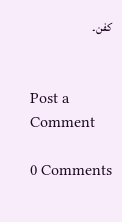کفن۔


Post a Comment

0 Comments